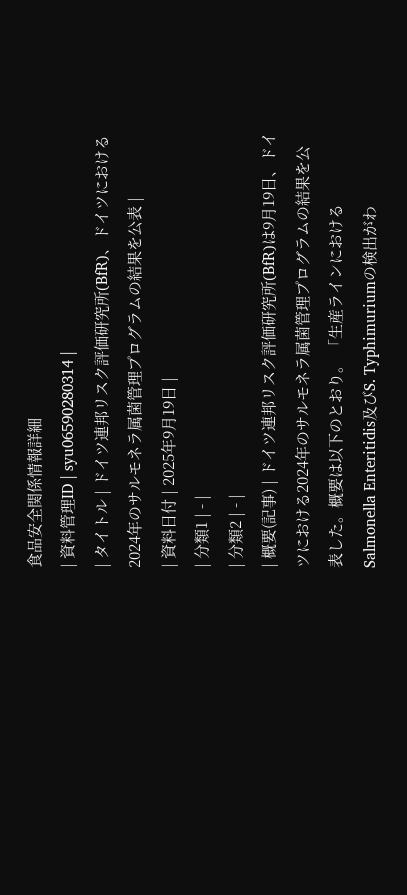食品安全関係情報詳細
| 資料管理ID | syu06590280314 |
| タイトル | ドイツ連邦リスク評価研究所(BfR)、ドイツにおける2024年のサルモネラ属菌管理プログラムの結果を公表 |
| 資料日付 | 2025年9月19日 |
| 分類1 | - |
| 分類2 | - |
| 概要(記事) | ドイツ連邦リスク評価研究所(BfR)は9月19日、ドイツにおける2024年のサルモネラ属菌管理プログラムの結果を公表した。概要は以下のとおり。 「生産ラインにおけるSalmonella Enteritidis及びS. Typhimuriumの検出がわ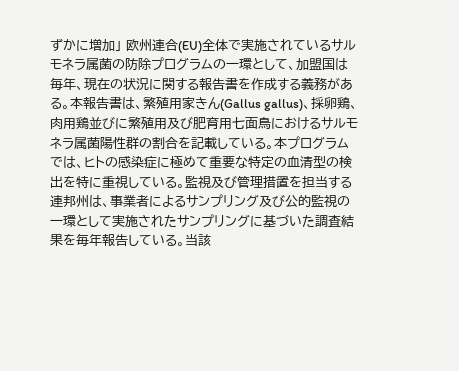ずかに増加」 欧州連合(EU)全体で実施されているサルモネラ属菌の防除プログラムの一環として、加盟国は毎年、現在の状況に関する報告書を作成する義務がある。本報告書は、繁殖用家きん(Gallus gallus)、採卵鶏、肉用鶏並びに繁殖用及び肥育用七面鳥におけるサルモネラ属菌陽性群の割合を記載している。本プログラムでは、ヒトの感染症に極めて重要な特定の血清型の検出を特に重視している。監視及び管理措置を担当する連邦州は、事業者によるサンプリング及び公的監視の一環として実施されたサンプリングに基づいた調査結果を毎年報告している。当該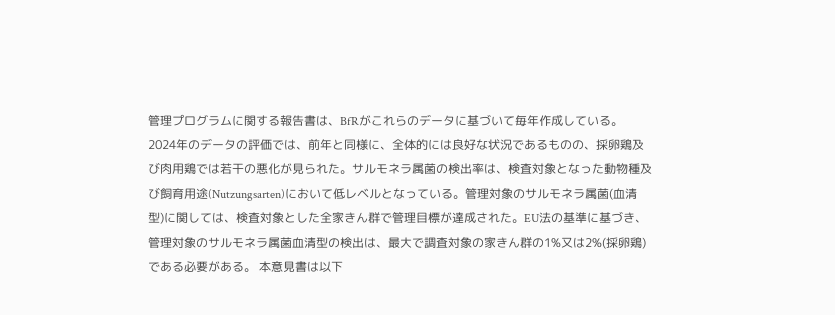管理プログラムに関する報告書は、BfRがこれらのデータに基づいて毎年作成している。 2024年のデータの評価では、前年と同様に、全体的には良好な状況であるものの、採卵鶏及び肉用鶏では若干の悪化が見られた。サルモネラ属菌の検出率は、検査対象となった動物種及び飼育用途(Nutzungsarten)において低レベルとなっている。管理対象のサルモネラ属菌(血清型)に関しては、検査対象とした全家きん群で管理目標が達成された。EU法の基準に基づき、管理対象のサルモネラ属菌血清型の検出は、最大で調査対象の家きん群の1%又は2%(採卵鶏)である必要がある。 本意見書は以下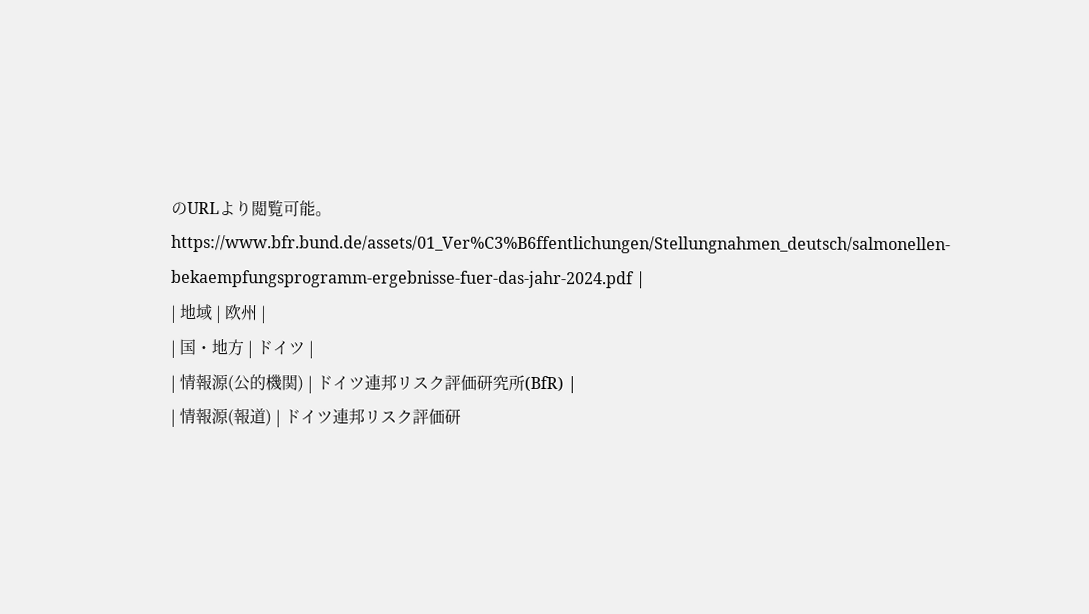のURLより閲覧可能。 https://www.bfr.bund.de/assets/01_Ver%C3%B6ffentlichungen/Stellungnahmen_deutsch/salmonellen-bekaempfungsprogramm-ergebnisse-fuer-das-jahr-2024.pdf |
| 地域 | 欧州 |
| 国・地方 | ドイツ |
| 情報源(公的機関) | ドイツ連邦リスク評価研究所(BfR) |
| 情報源(報道) | ドイツ連邦リスク評価研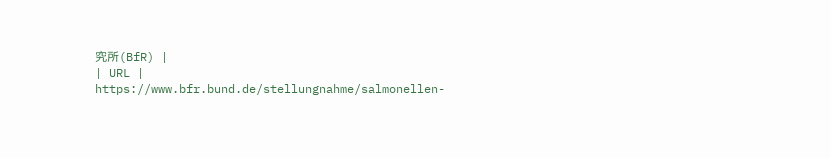究所(BfR) |
| URL | https://www.bfr.bund.de/stellungnahme/salmonellen-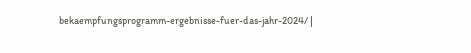bekaempfungsprogramm-ergebnisse-fuer-das-jahr-2024/ |